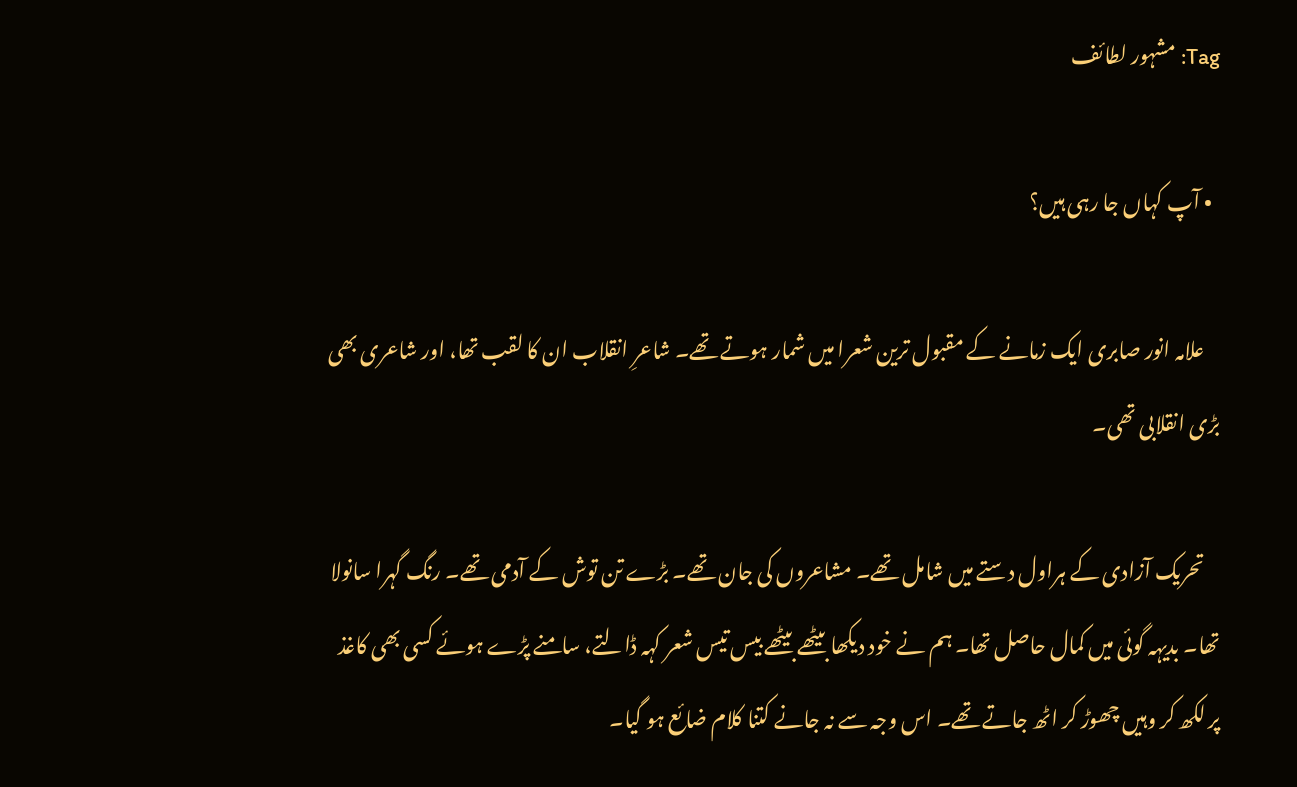Tag: مشہور لطائف

  • آپ کہاں جا رہی ہیں؟

    علامہ انور صابری ایک زمانے کے مقبول ترین شعرا میں شمار ہوتے تھے۔ شاعرِ انقلاب ان کا لقب تھا، اور شاعری بھی بڑی انقلابی تھی۔

    تحریک آزادی کے ہراول دستے میں شامل تھے۔ مشاعروں کی جان تھے۔ بڑے تن توش کے آدمی تھے۔ رنگ گہرا سانولا تھا۔ بدیہہ گوئی میں کمال حاصل تھا۔ ہم نے خود دیکھا بیٹھے بیٹھے بیس تیس شعر کہہ ڈالتے، سامنے پڑے ہوئے کسی بھی کاغذ پر لکھ کر وہیں چھوڑ کر اٹھ جاتے تھے۔ اس وجہ سے نہ جانے کتنا کلام ضائع ہو گیا۔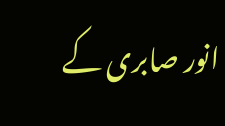انور صابری کے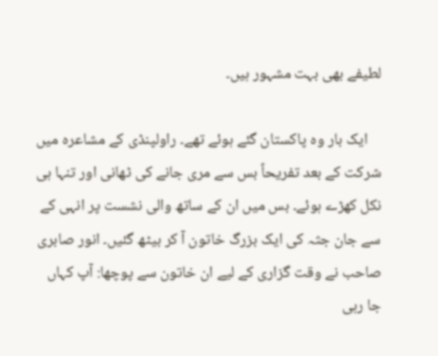لطیفے بھی بہت مشہور ہیں۔

    ایک بار وہ پاکستان گئے ہوئے تھے۔ راولپنڈی کے مشاعرہ میں شرکت کے بعد تفریحاً بس سے مری جانے کی ٹھانی اور تنہا ہی نکل کھڑے ہوئے۔ بس میں ان کے ساتھ والی نشست پر انہی کے سے جان جثہ کی ایک بزرگ خاتون آ کر بیٹھ گئیں۔ انور صابری صاحب نے وقت گزاری کے لیے ان خاتون سے پوچھا: آپ کہاں جا رہی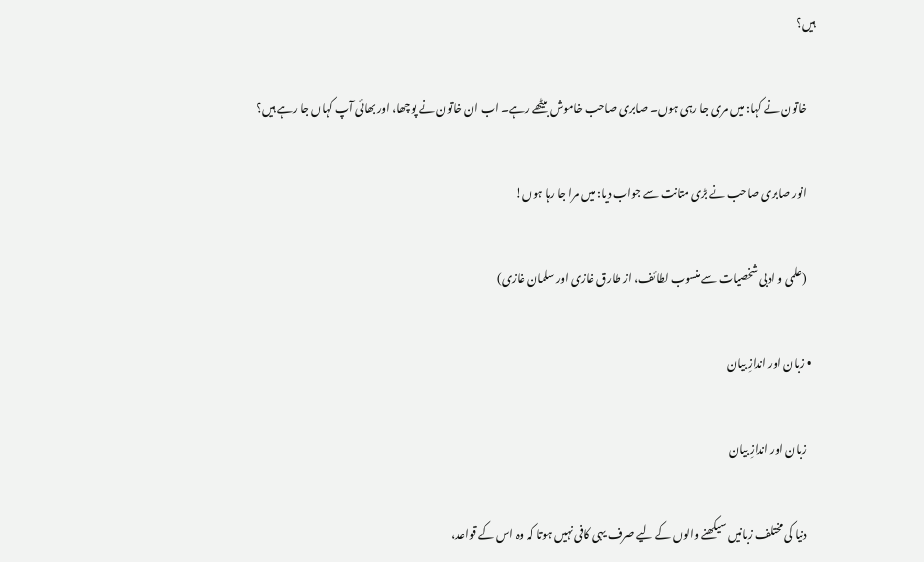ہیں؟

    خاتون نے کہا: میں مری جا رہی ہوں۔ صابری صاحب خاموش بیٹھے رہے۔ اب ان خاتون نے پوچھا، اور بھائی آپ کہاں جا رہے ہیں؟

    انور صابری صاحب نے بڑی متانت سے جواب دیا: میں مرا جا رہا ہوں!

    (علمی و ادبی شخصیات سے منسوب لطائف، از طارق غازی اور سلمان غازی)

  • زبان اور اندازِ بیان

    زبان اور اندازِ بیان

    دنیا کی مختلف زبانیں‌ سیکھنے والوں کے لیے صرف یہی کافی نہیں ہوتا کہ وہ اس کے قواعد،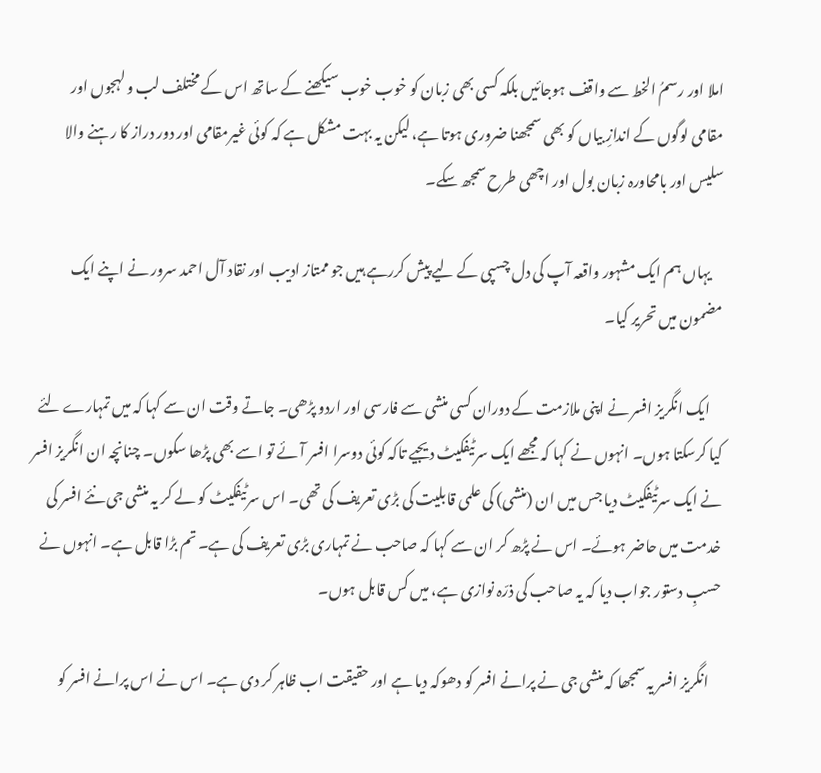املا اور رسمُ‌ الخط سے واقف ہوجائیں‌ بلکہ کسی بھی زبان کو خوب خوب سیکھنے کے ساتھ اس کے مختلف لب و لہجوں اور مقامی لوگوں کے اندازِ بیاں کو بھی سمجھنا ضروری ہوتا ہے، لیکن یہ بہت مشکل ہے کہ کوئی غیرمقامی اور دور دراز کا رہنے والا سلیس اور بامحاورہ زبان بول اور اچھی طرح سمجھ سکے۔

    یہاں ہم ایک مشہور واقعہ آپ کی دل چسپی کے لیے پیش کررہے ہیں جو ممتاز ادیب اور نقاد آل احمد سرور نے اپنے ایک مضمون میں تحریر کیا۔

    ایک انگریز افسر نے اپنی ملازمت کے دوران کسی منشی سے فارسی اور اردو پڑھی۔ جاتے وقت ان سے کہا کہ میں تمہارے لئے کیا کرسکتا ہوں۔ انہوں نے کہا کہ مجھے ایک سرٹیفکیٹ دیجیے تاکہ کوئی دوسرا افسر آئے تو اسے بھی پڑھا سکوں۔ چنانچہ ان انگریز افسر نے ایک سرٹیفکیٹ دیا جس میں ان (منشی) کی علمی قابلیت کی بڑی تعریف کی تھی۔ اس سرٹیفکیٹ کو لے کر یہ منشی جی نئے افسر کی خدمت میں حاضر ہوئے۔ اس نے پڑھ کر ان سے کہا کہ صاحب نے تمہاری بڑی تعریف کی ہے۔ تم بڑا قابل ہے۔ انہوں نے حسبِ دستور جواب دیا کہ یہ صاحب کی ذرّہ نوازی ہے، میں کس قابل ہوں۔

    انگریز افسر یہ سمجھا کہ منشی جی نے پرانے افسر کو دھوکہ دیا ہے اور حقیقت اب ظاہر کر دی ہے۔ اس نے اس پرانے افسر کو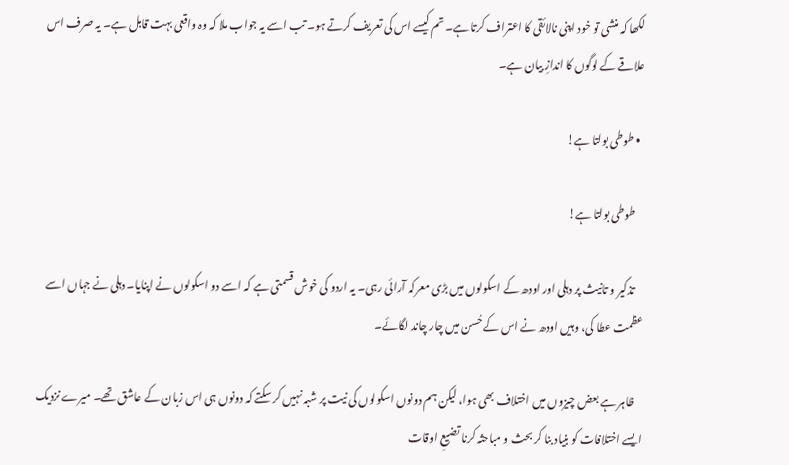لکھا کہ منشی تو خود اپنی نالائقی کا اعتراف کرتا ہے۔ تم کیسے اس کی تعریف کرتے ہو۔ تب اسے یہ جواب ملا کہ وہ واقعی بہت قابل ہے۔ یہ صرف اس علاقے کے لوگوں کا اندازِ بیان ہے۔

  • طوطی بولتا ہے!

    طوطی بولتا ہے!

    تذکیر و تانیث پر دہلی اور اودھ کے اسکولوں میں بڑی معرکہ آرائی رہی۔ یہ اردو کی خوش قسمتی ہے کہ اسے دو اسکولوں نے اپنایا۔ دہلی نے جہاں اسے عظمت عطا کی، وہیں اودھ نے اس کے حُسن میں چار چاند لگائے۔

    ظاہر ہے بعض چیزوں میں اختلاف بھی ہوا، لیکن ہم دونوں اسکولوں کی نیت پر شبہ نہیں کر سکتے کہ دونوں ہی اس زبان کے عاشق تھے۔ میرے نزدیک ایسے اختلافات کو بنیاد بنا کر بحث و مباحثہ کرنا تضیعِ اوقات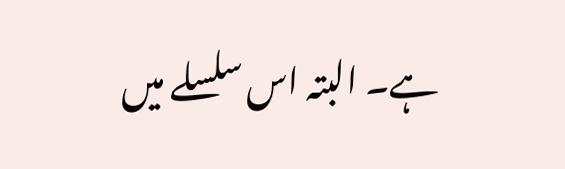ہے۔ البتہ اس سلسلے میں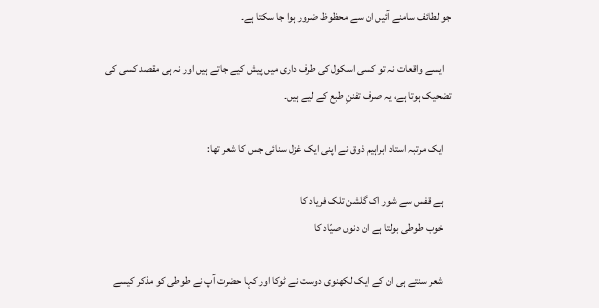جو لطائف سامنے آئیں ان سے محظوظ ضرور ہوا جا سکتا ہے۔

    ایسے واقعات نہ تو کسی اسکول کی طرف داری میں پیش کیے جاتے ہیں اور نہ ہی مقصد کسی کی تضحیک ہوتا ہے، یہ صرف تفننِ طبع کے لیے ہیں۔

    ایک مرتبہ استاد ابراہیم ذوق نے اپنی ایک غزل سنائی جس کا شعر تھا:

    ہے قفس سے شور اک گلشن تلک فریاد کا
    خوب طوطی بولتا ہے ان دنوں صیّاد کا

    شعر سنتے ہی ان کے ایک لکھنوی دوست نے ٹوکا اور کہا حضرت آپ نے طوطی کو مذکر کیسے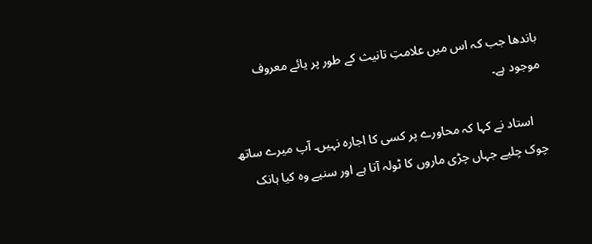باندھا جب کہ اس میں علامتِ تانیث کے طور پر یائے معروف موجود ہے۔

    استاد نے کہا کہ محاورے پر کسی کا اجارہ نہیں۔ آپ میرے ساتھ چوک چلیے جہاں چڑی ماروں کا ٹولہ آتا ہے اور سنیے وہ کیا ہانک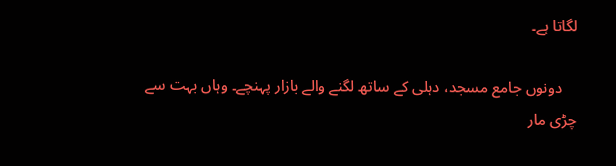لگاتا ہے۔

    دونوں جامع مسجد، دہلی کے ساتھ لگنے والے بازار پہنچے۔ وہاں بہت سے چڑی مار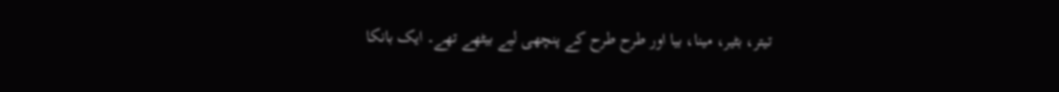تیتر، بٹیر، مینا، بیا اور طرح طرح کے پنچھی لیے بیٹھے تھے۔ ایک بانکا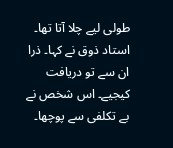طولی لیے چلا آتا تھا۔ استاد ذوق نے کہا۔ ذرا ان سے تو دریافت کیجیے۔ اس شخص نے بے تکلفی سے پوچھا۔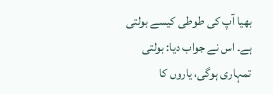بھیا آپ کی طوطی کیسے بولتی ہے۔ اس نے جواب دیا: بولتی تمہاری ہوگی، یاروں کا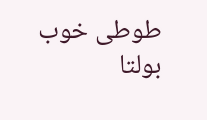طوطی خوب بولتا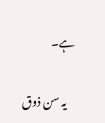ہے۔

    یہ سن ذوق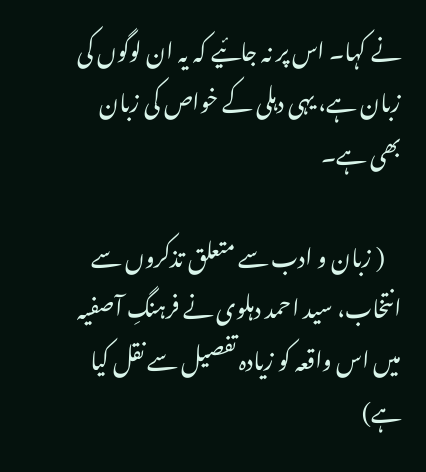نے کہا۔ اس پر نہ جائیے کہ یہ ان لوگوں کی زبان ہے، یہی دہلی کے خواص کی زبان بھی ہے۔

    ( زبان و ادب سے متعلق تذکروں‌ سے انتخاب، سید احمد دہلوی نے فرہنگِ آصفیہ میں اس واقعہ کو زیادہ تفصیل سے نقل کیا ہے)